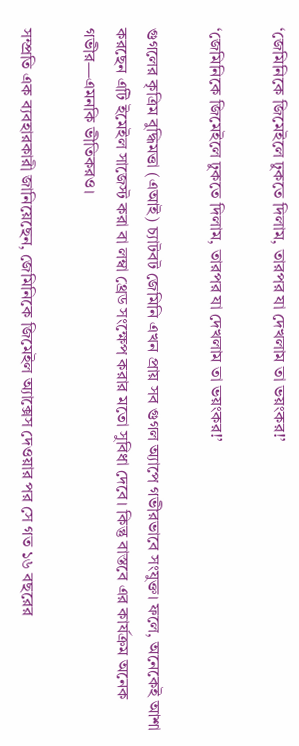‘জেমিনিকে জিমেইলে ঢুকতে দিলাম, তারপর যা দেখলাম তা ভয়ংকর!’

‘জেমিনিকে জিমেইলে ঢুকতে দিলাম, তারপর যা দেখলাম তা ভয়ংকর!’

গুগলের কৃত্রিম বুদ্ধিমত্তা (এআই) চ্যাটবট জেমিনি এখন প্রায় সব গুগল অ্যাপে গভীরভাবে সংযুক্ত। ফলে, অনেকেই আশা করছেন এটি ইমেইল সাজেস্ট করা বা লম্বা থ্রেড সংক্ষেপ করার মতো সুবিধা দেবে। কিন্তু বাস্তবে এর কার্যক্রম অনেক গভীর—এমনকি ভীতিকরও।

সম্প্রতি এক ব্যবহারকারী জানিয়েছেন, জেমিনিকে জিমেইল অ্যাক্সেস দেওয়ার পর সে গত ১৬ বছরের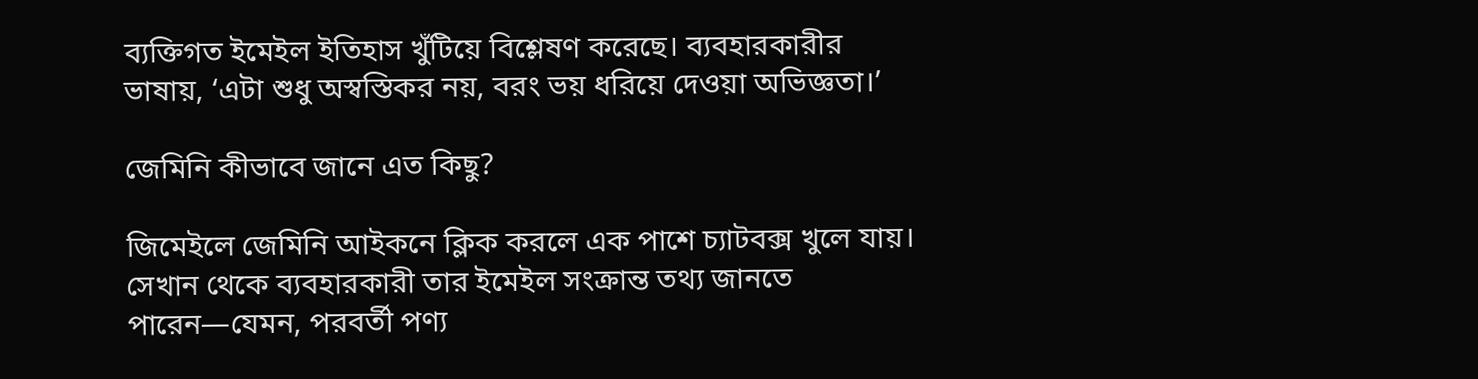ব্যক্তিগত ইমেইল ইতিহাস খুঁটিয়ে বিশ্লেষণ করেছে। ব্যবহারকারীর ভাষায়, ‘এটা শুধু অস্বস্তিকর নয়, বরং ভয় ধরিয়ে দেওয়া অভিজ্ঞতা।’

জেমিনি কীভাবে জানে এত কিছু?

জিমেইলে জেমিনি আইকনে ক্লিক করলে এক পাশে চ্যাটবক্স খুলে যায়। সেখান থেকে ব্যবহারকারী তার ইমেইল সংক্রান্ত তথ্য জানতে পারেন—যেমন, পরবর্তী পণ্য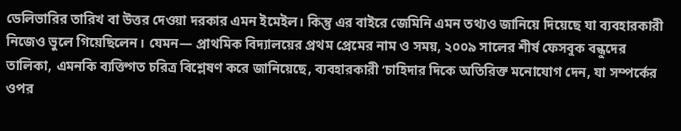ডেলিভারির তারিখ বা উত্তর দেওয়া দরকার এমন ইমেইল। কিন্তু এর বাইরে জেমিনি এমন তথ্যও জানিয়ে দিয়েছে যা ব্যবহারকারী নিজেও ভুলে গিয়েছিলেন। যেমন— প্রাথমিক বিদ্যালয়ের প্রথম প্রেমের নাম ও সময়, ২০০৯ সালের শীর্ষ ফেসবুক বন্ধুদের তালিকা, এমনকি ব্যক্তিগত চরিত্র বিশ্লেষণ করে জানিয়েছে, ব্যবহারকারী ‘চাহিদার দিকে অতিরিক্ত মনোযোগ দেন, যা সম্পর্কের ওপর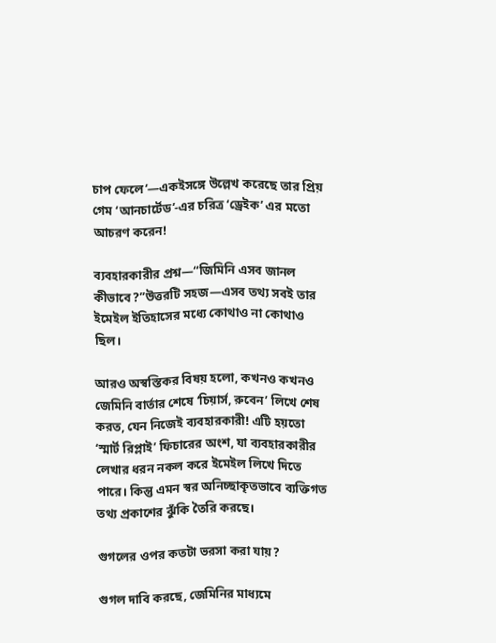চাপ ফেলে’—একইসঙ্গে উল্লেখ করেছে তার প্রিয় গেম ‘আনচার্টেড’-এর চরিত্র ‘ড্রেইক’ এর মতো আচরণ করেন!

ব্যবহারকারীর প্রশ্ন—“জিমিনি এসব জানল কীভাবে?”উত্তরটি সহজ—এসব তথ্য সবই তার ইমেইল ইতিহাসের মধ্যে কোথাও না কোথাও ছিল।

আরও অস্বস্তিকর বিষয় হলো, কখনও কখনও জেমিনি বার্তার শেষে ‘চিয়ার্স, রুবেন’ লিখে শেষ করত, যেন নিজেই ব্যবহারকারী! এটি হয়তো ‘স্মার্ট রিপ্লাই’ ফিচারের অংশ, যা ব্যবহারকারীর লেখার ধরন নকল করে ইমেইল লিখে দিতে পারে। কিন্তু এমন স্বর অনিচ্ছাকৃতভাবে ব্যক্তিগত তথ্য প্রকাশের ঝুঁকি তৈরি করছে।

গুগলের ওপর কতটা ভরসা করা যায়?

গুগল দাবি করছে, জেমিনির মাধ্যমে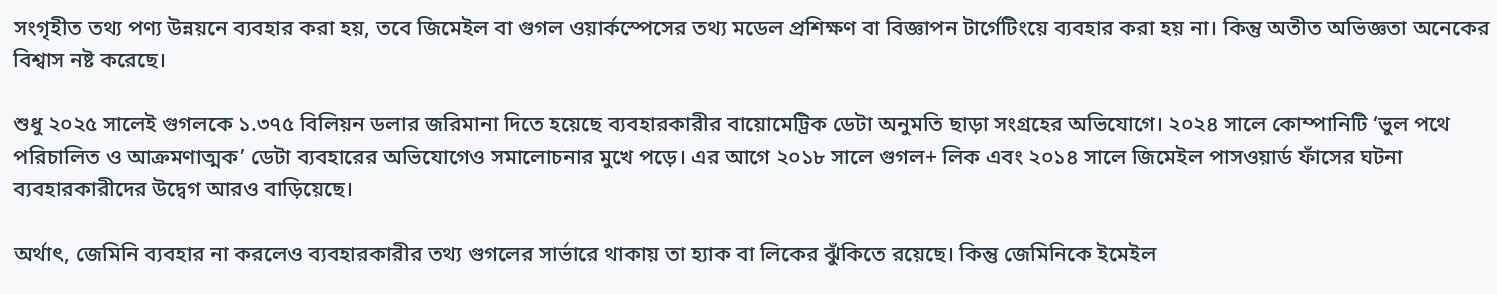সংগৃহীত তথ্য পণ্য উন্নয়নে ব্যবহার করা হয়, তবে জিমেইল বা গুগল ওয়ার্কস্পেসের তথ্য মডেল প্রশিক্ষণ বা বিজ্ঞাপন টার্গেটিংয়ে ব্যবহার করা হয় না। কিন্তু অতীত অভিজ্ঞতা অনেকের বিশ্বাস নষ্ট করেছে।

শুধু ২০২৫ সালেই গুগলকে ১.৩৭৫ বিলিয়ন ডলার জরিমানা দিতে হয়েছে ব্যবহারকারীর বায়োমেট্রিক ডেটা অনুমতি ছাড়া সংগ্রহের অভিযোগে। ২০২৪ সালে কোম্পানিটি ‘ভুল পথে পরিচালিত ও আক্রমণাত্মক’ ডেটা ব্যবহারের অভিযোগেও সমালোচনার মুখে পড়ে। এর আগে ২০১৮ সালে গুগল+ লিক এবং ২০১৪ সালে জিমেইল পাসওয়ার্ড ফাঁসের ঘটনা ব্যবহারকারীদের উদ্বেগ আরও বাড়িয়েছে।

অর্থাৎ, জেমিনি ব্যবহার না করলেও ব্যবহারকারীর তথ্য গুগলের সার্ভারে থাকায় তা হ্যাক বা লিকের ঝুঁকিতে রয়েছে। কিন্তু জেমিনিকে ইমেইল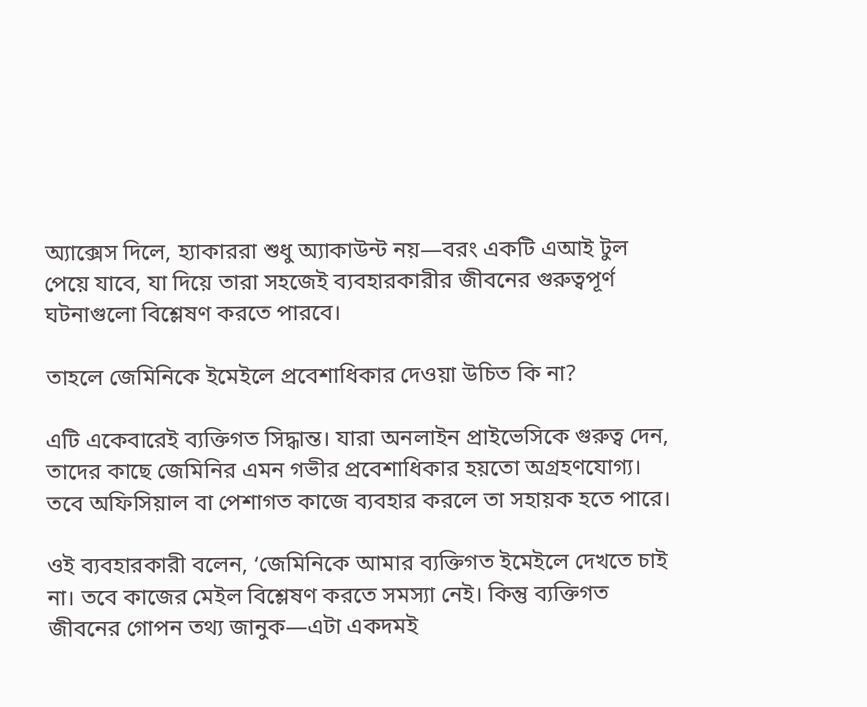অ্যাক্সেস দিলে, হ্যাকাররা শুধু অ্যাকাউন্ট নয়—বরং একটি এআই টুল পেয়ে যাবে, যা দিয়ে তারা সহজেই ব্যবহারকারীর জীবনের গুরুত্বপূর্ণ ঘটনাগুলো বিশ্লেষণ করতে পারবে।

তাহলে জেমিনিকে ইমেইলে প্রবেশাধিকার দেওয়া উচিত কি না?

এটি একেবারেই ব্যক্তিগত সিদ্ধান্ত। যারা অনলাইন প্রাইভেসিকে গুরুত্ব দেন, তাদের কাছে জেমিনির এমন গভীর প্রবেশাধিকার হয়তো অগ্রহণযোগ্য। তবে অফিসিয়াল বা পেশাগত কাজে ব্যবহার করলে তা সহায়ক হতে পারে।

ওই ব্যবহারকারী বলেন, ‘জেমিনিকে আমার ব্যক্তিগত ইমেইলে দেখতে চাই না। তবে কাজের মেইল বিশ্লেষণ করতে সমস্যা নেই। কিন্তু ব্যক্তিগত জীবনের গোপন তথ্য জানুক—এটা একদমই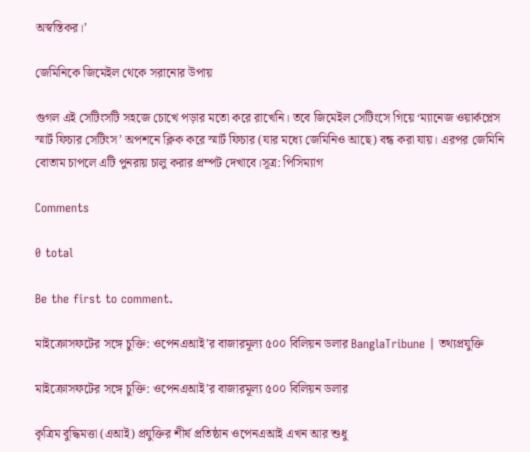অস্বস্তিকর।’

জেমিনিকে জিমেইল থেকে সরানোর উপায়

গুগল এই সেটিংসটি সহজে চোখে পড়ার মতো করে রাখেনি। তবে জিমেইল সেটিংসে গিয়ে ‘ম্যানেজ ওয়ার্কপ্লেস স্মার্ট ফিচার সেটিংস’ অপশনে ক্লিক করে স্মার্ট ফিচার (যার মধ্যে জেমিনিও আছে) বন্ধ করা যায়। এরপর জেমিনি বোতাম চাপলে এটি পুনরায় চালু করার প্রম্পট দেখাবে।সূত্র: পিসিম্যাগ

Comments

0 total

Be the first to comment.

মাইক্রোসফটের সঙ্গে চুক্তি: ওপেনএআই’র বাজারমূল্য ৫০০ বিলিয়ন ডলার BanglaTribune | তথ্যপ্রযুক্তি

মাইক্রোসফটের সঙ্গে চুক্তি: ওপেনএআই’র বাজারমূল্য ৫০০ বিলিয়ন ডলার

কৃত্রিম বুদ্ধিমত্তা (এআই) প্রযুক্তির শীর্ষ প্রতিষ্ঠান ওপেনএআই এখন আর শুধু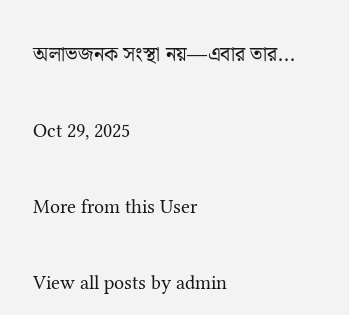অলাভজনক সংস্থা নয়—এবার তার...

Oct 29, 2025

More from this User

View all posts by admin